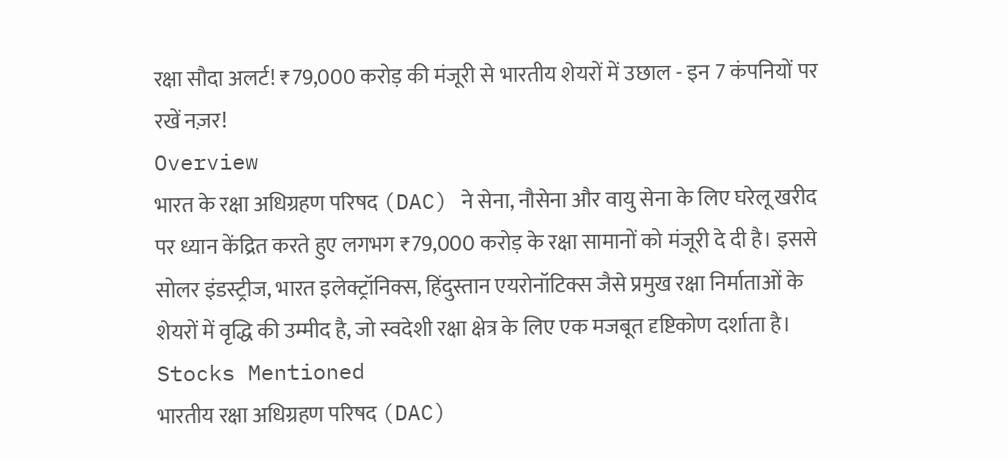रक्षा सौदा अलर्ट! ₹79,000 करोड़ की मंजूरी से भारतीय शेयरों में उछाल - इन 7 कंपनियों पर रखें नज़र!
Overview
भारत के रक्षा अधिग्रहण परिषद (DAC) ने सेना, नौसेना और वायु सेना के लिए घरेलू खरीद पर ध्यान केंद्रित करते हुए लगभग ₹79,000 करोड़ के रक्षा सामानों को मंजूरी दे दी है। इससे सोलर इंडस्ट्रीज, भारत इलेक्ट्रॉनिक्स, हिंदुस्तान एयरोनॉटिक्स जैसे प्रमुख रक्षा निर्माताओं के शेयरों में वृद्धि की उम्मीद है, जो स्वदेशी रक्षा क्षेत्र के लिए एक मजबूत दृष्टिकोण दर्शाता है।
Stocks Mentioned
भारतीय रक्षा अधिग्रहण परिषद (DAC)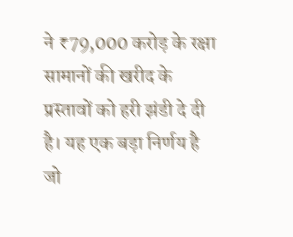ने ₹79,000 करोड़ के रक्षा सामानों की खरीद के प्रस्तावों को हरी झंडी दे दी है। यह एक बड़ा निर्णय है जो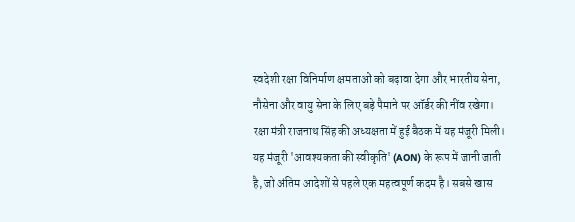स्वदेशी रक्षा विनिर्माण क्षमताओं को बढ़ावा देगा और भारतीय सेना, नौसेना और वायु सेना के लिए बड़े पैमाने पर ऑर्डर की नींव रखेगा। रक्षा मंत्री राजनाथ सिंह की अध्यक्षता में हुई बैठक में यह मंजूरी मिली। यह मंजूरी 'आवश्यकता की स्वीकृति' (AON) के रूप में जानी जाती है, जो अंतिम आदेशों से पहले एक महत्वपूर्ण कदम है। सबसे खास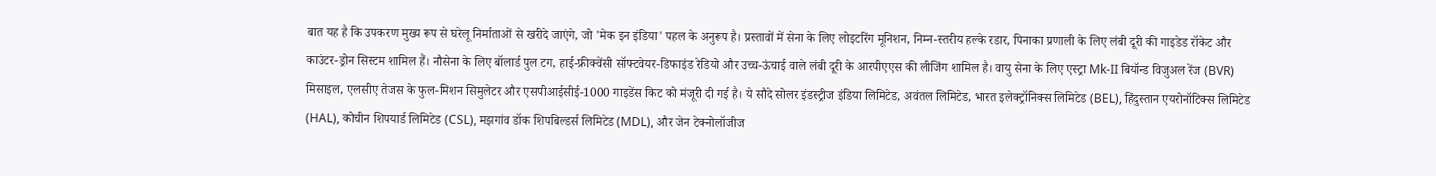बात यह है कि उपकरण मुख्य रूप से घरेलू निर्माताओं से खरीदे जाएंगे, जो 'मेक इन इंडिया' पहल के अनुरूप है। प्रस्तावों में सेना के लिए लोइटरिंग मूनिशन, निम्न-स्तरीय हल्के रडार, पिनाका प्रणाली के लिए लंबी दूरी की गाइडेड रॉकेट और काउंटर-ड्रोन सिस्टम शामिल हैं। नौसेना के लिए बॉलार्ड पुल टग, हाई-फ्रीक्वेंसी सॉफ्टवेयर-डिफाइंड रेडियो और उच्च-ऊंचाई वाले लंबी दूरी के आरपीएएस की लीजिंग शामिल है। वायु सेना के लिए एस्ट्रा Mk-II बियॉन्ड विजुअल रेंज (BVR) मिसाइल, एलसीए तेजस के फुल-मिशन सिमुलेटर और एसपीआईसीई-1000 गाइडेंस किट को मंजूरी दी गई है। ये सौदे सोलर इंडस्ट्रीज इंडिया लिमिटेड, अवंतल लिमिटेड, भारत इलेक्ट्रॉनिक्स लिमिटेड (BEL), हिंदुस्तान एयरोनॉटिक्स लिमिटेड (HAL), कोचीन शिपयार्ड लिमिटेड (CSL), मझगांव डॉक शिपबिल्डर्स लिमिटेड (MDL), और जेन टेक्नोलॉजीज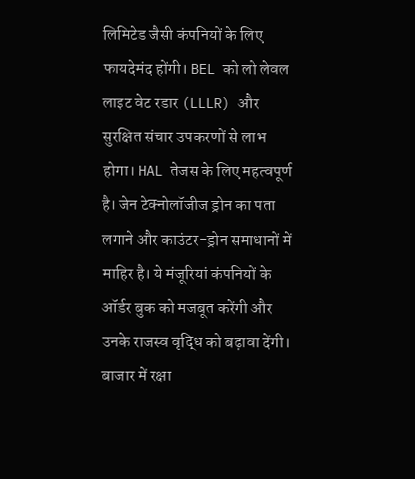लिमिटेड जैसी कंपनियों के लिए फायदेमंद होंगी। BEL को लो लेवल लाइट वेट रडार (LLLR) और सुरक्षित संचार उपकरणों से लाभ होगा। HAL तेजस के लिए महत्वपूर्ण है। जेन टेक्नोलॉजीज ड्रोन का पता लगाने और काउंटर-ड्रोन समाधानों में माहिर है। ये मंजूरियां कंपनियों के ऑर्डर बुक को मजबूत करेंगी और उनके राजस्व वृद्धि को बढ़ावा देंगी। बाजार में रक्षा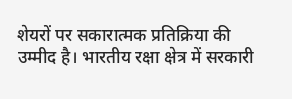शेयरों पर सकारात्मक प्रतिक्रिया की उम्मीद है। भारतीय रक्षा क्षेत्र में सरकारी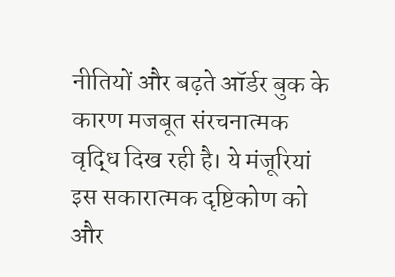नीतियों और बढ़ते ऑर्डर बुक के कारण मजबूत संरचनात्मक वृद्धि दिख रही है। ये मंजूरियां इस सकारात्मक दृष्टिकोण को और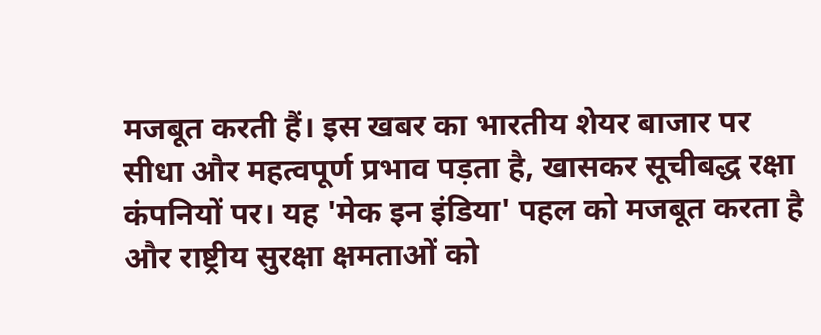मजबूत करती हैं। इस खबर का भारतीय शेयर बाजार पर सीधा और महत्वपूर्ण प्रभाव पड़ता है, खासकर सूचीबद्ध रक्षा कंपनियों पर। यह 'मेक इन इंडिया' पहल को मजबूत करता है और राष्ट्रीय सुरक्षा क्षमताओं को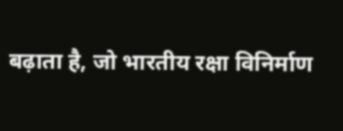बढ़ाता है, जो भारतीय रक्षा विनिर्माण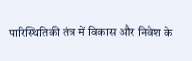पारिस्थितिकी तंत्र में विकास और निवेश के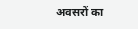अवसरों का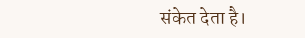संकेत देता है।